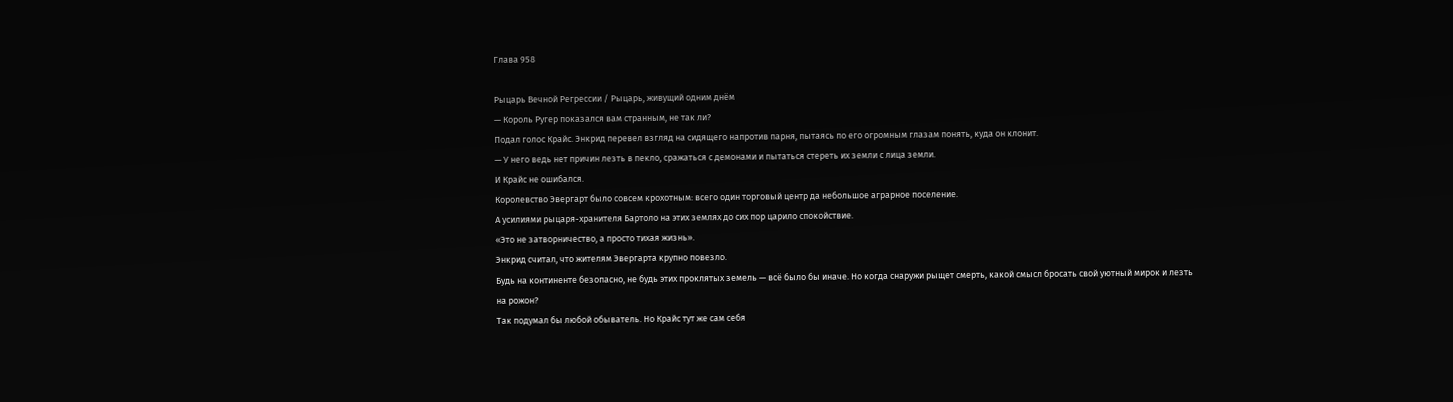Глава 958

Рыцарь Вечной Регрессии / Рыцарь, живущий одним днём
— Король Ругер показался вам странным, не так ли?
Подал голос Крайс. Энкрид перевел взгляд на сидящего напротив парня, пытаясь по его огромным глазам понять, куда он клонит.
— У него ведь нет причин лезть в пекло, сражаться с демонами и пытаться стереть их земли с лица земли.
И Крайс не ошибался.
Королевство Эвергарт было совсем крохотным: всего один торговый центр да небольшое аграрное поселение.
А усилиями рыцаря-хранителя Бартоло на этих землях до сих пор царило спокойствие.
«Это не затворничество, а просто тихая жизнь».
Энкрид считал, что жителям Эвергарта крупно повезло.
Будь на континенте безопасно, не будь этих проклятых земель — всё было бы иначе. Но когда снаружи рыщет смерть, какой смысл бросать свой уютный мирок и лезть на рожон?
Так подумал бы любой обыватель. Но Крайс тут же сам себя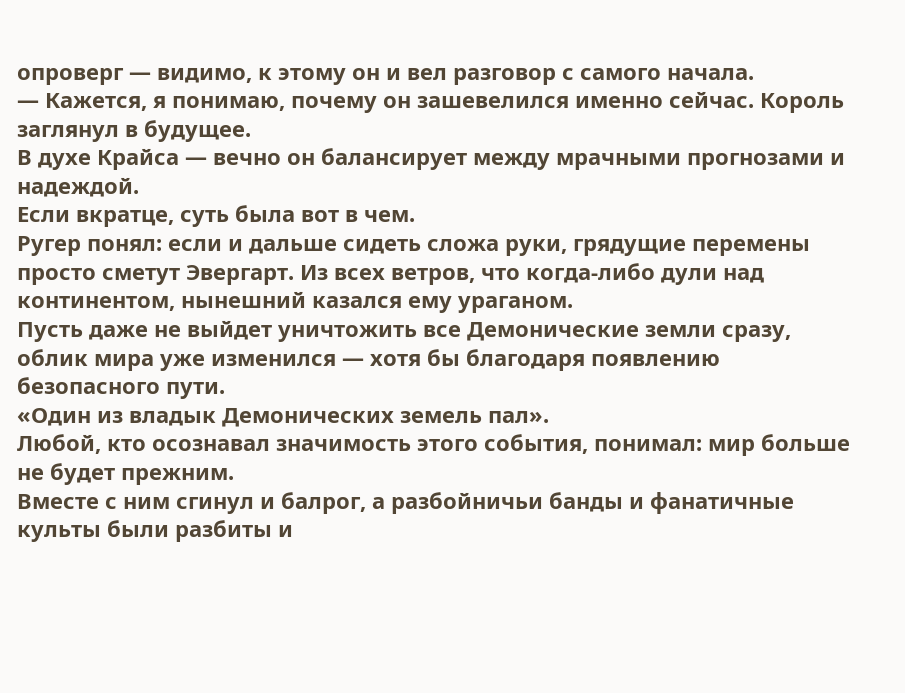опроверг — видимо, к этому он и вел разговор с самого начала.
— Кажется, я понимаю, почему он зашевелился именно сейчас. Король заглянул в будущее.
В духе Крайса — вечно он балансирует между мрачными прогнозами и надеждой.
Если вкратце, суть была вот в чем.
Ругер понял: если и дальше сидеть сложа руки, грядущие перемены просто сметут Эвергарт. Из всех ветров, что когда-либо дули над континентом, нынешний казался ему ураганом.
Пусть даже не выйдет уничтожить все Демонические земли сразу, облик мира уже изменился — хотя бы благодаря появлению безопасного пути.
«Один из владык Демонических земель пал».
Любой, кто осознавал значимость этого события, понимал: мир больше не будет прежним.
Вместе с ним сгинул и балрог, а разбойничьи банды и фанатичные культы были разбиты и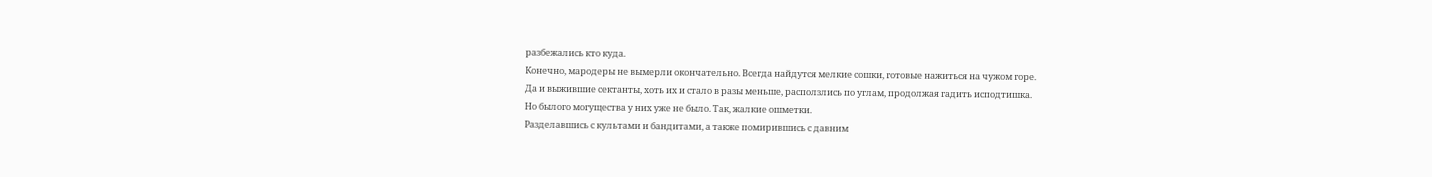разбежались кто куда.
Конечно, мародеры не вымерли окончательно. Всегда найдутся мелкие сошки, готовые нажиться на чужом горе.
Да и выжившие сектанты, хоть их и стало в разы меньше, расползлись по углам, продолжая гадить исподтишка.
Но былого могущества у них уже не было. Так, жалкие ошметки.
Разделавшись с культами и бандитами, а также помирившись с давним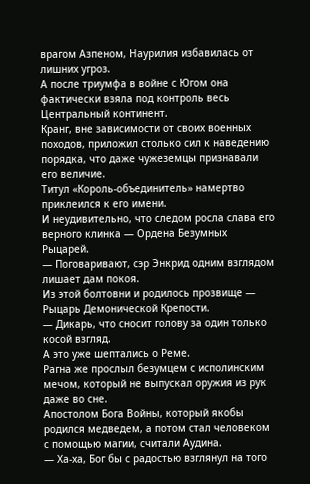врагом Азпеном, Наурилия избавилась от лишних угроз.
А после триумфа в войне с Югом она фактически взяла под контроль весь Центральный континент.
Кранг, вне зависимости от своих военных походов, приложил столько сил к наведению порядка, что даже чужеземцы признавали его величие.
Титул «Король-объединитель» намертво приклеился к его имени.
И неудивительно, что следом росла слава его верного клинка — Ордена Безумных Рыцарей.
— Поговаривают, сэр Энкрид одним взглядом лишает дам покоя.
Из этой болтовни и родилось прозвище — Рыцарь Демонической Крепости.
— Дикарь, что сносит голову за один только косой взгляд.
А это уже шептались о Реме.
Рагна же прослыл безумцем с исполинским мечом, который не выпускал оружия из рук даже во сне.
Апостолом Бога Войны, который якобы родился медведем, а потом стал человеком с помощью магии, считали Аудина.
— Ха-ха, Бог бы с радостью взглянул на того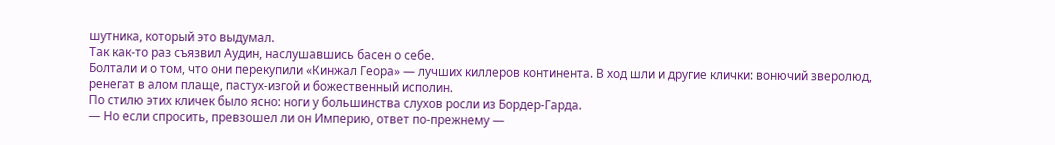шутника, который это выдумал.
Так как-то раз съязвил Аудин, наслушавшись басен о себе.
Болтали и о том, что они перекупили «Кинжал Геора» — лучших киллеров континента. В ход шли и другие клички: вонючий зверолюд, ренегат в алом плаще, пастух-изгой и божественный исполин.
По стилю этих кличек было ясно: ноги у большинства слухов росли из Бордер-Гарда.
— Но если спросить, превзошел ли он Империю, ответ по-прежнему —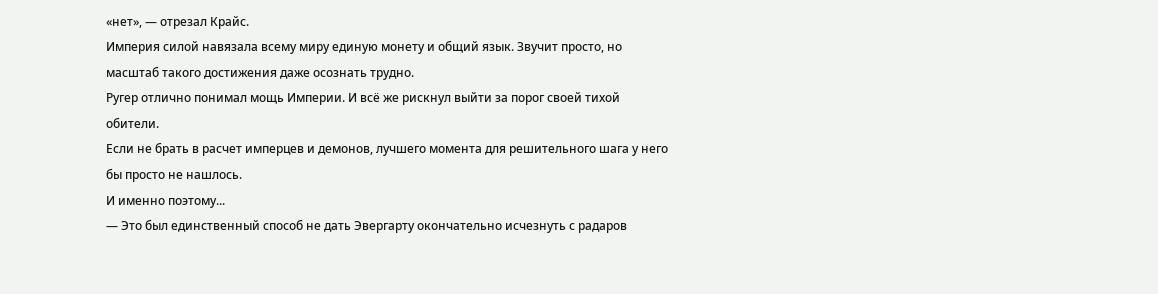«нет», — отрезал Крайс.
Империя силой навязала всему миру единую монету и общий язык. Звучит просто, но масштаб такого достижения даже осознать трудно.
Ругер отлично понимал мощь Империи. И всё же рискнул выйти за порог своей тихой обители.
Если не брать в расчет имперцев и демонов, лучшего момента для решительного шага у него бы просто не нашлось.
И именно поэтому...
— Это был единственный способ не дать Эвергарту окончательно исчезнуть с радаров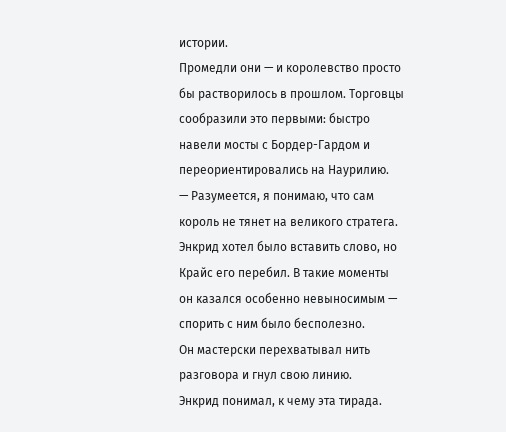истории.
Промедли они — и королевство просто бы растворилось в прошлом. Торговцы сообразили это первыми: быстро навели мосты с Бордер-Гардом и переориентировались на Наурилию.
— Разумеется, я понимаю, что сам король не тянет на великого стратега.
Энкрид хотел было вставить слово, но Крайс его перебил. В такие моменты он казался особенно невыносимым — спорить с ним было бесполезно.
Он мастерски перехватывал нить разговора и гнул свою линию.
Энкрид понимал, к чему эта тирада.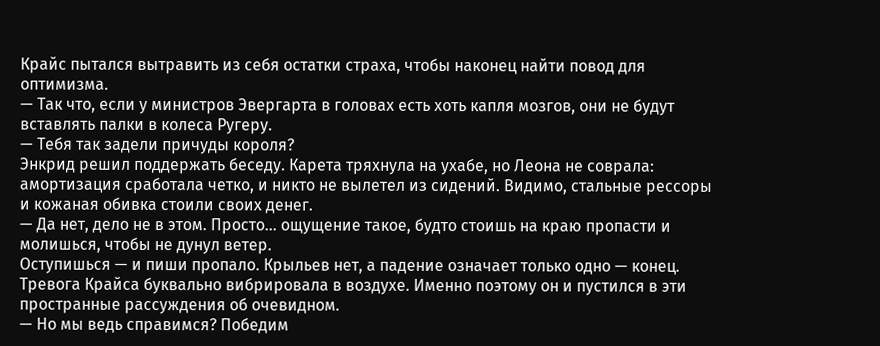Крайс пытался вытравить из себя остатки страха, чтобы наконец найти повод для оптимизма.
— Так что, если у министров Эвергарта в головах есть хоть капля мозгов, они не будут вставлять палки в колеса Ругеру.
— Тебя так задели причуды короля?
Энкрид решил поддержать беседу. Карета тряхнула на ухабе, но Леона не соврала: амортизация сработала четко, и никто не вылетел из сидений. Видимо, стальные рессоры и кожаная обивка стоили своих денег.
— Да нет, дело не в этом. Просто... ощущение такое, будто стоишь на краю пропасти и молишься, чтобы не дунул ветер.
Оступишься — и пиши пропало. Крыльев нет, а падение означает только одно — конец.
Тревога Крайса буквально вибрировала в воздухе. Именно поэтому он и пустился в эти пространные рассуждения об очевидном.
— Но мы ведь справимся? Победим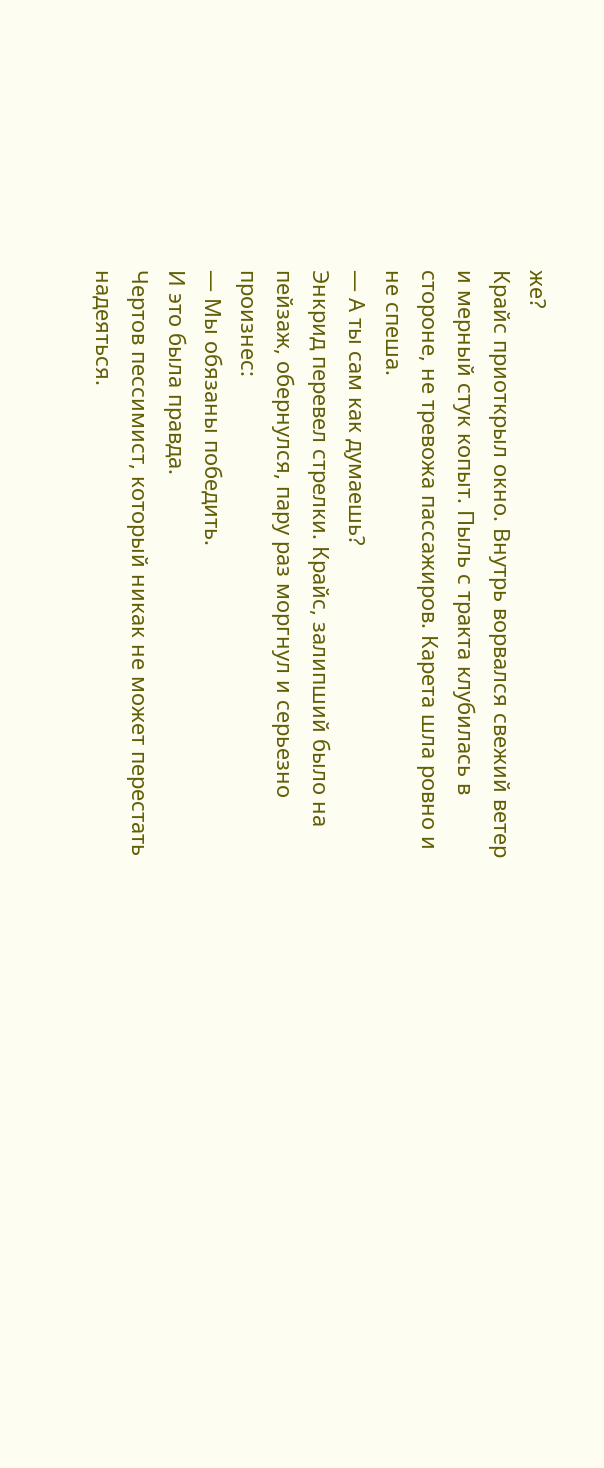же?
Крайс приоткрыл окно. Внутрь ворвался свежий ветер и мерный стук копыт. Пыль с тракта клубилась в стороне, не тревожа пассажиров. Карета шла ровно и не спеша.
— А ты сам как думаешь?
Энкрид перевел стрелки. Крайс, залипший было на пейзаж, обернулся, пару раз моргнул и серьезно произнес:
— Мы обязаны победить.
И это была правда.
Чертов пессимист, который никак не может перестать надеяться.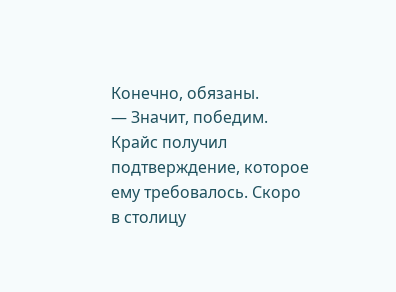Конечно, обязаны.
— Значит, победим.
Крайс получил подтверждение, которое ему требовалось. Скоро в столицу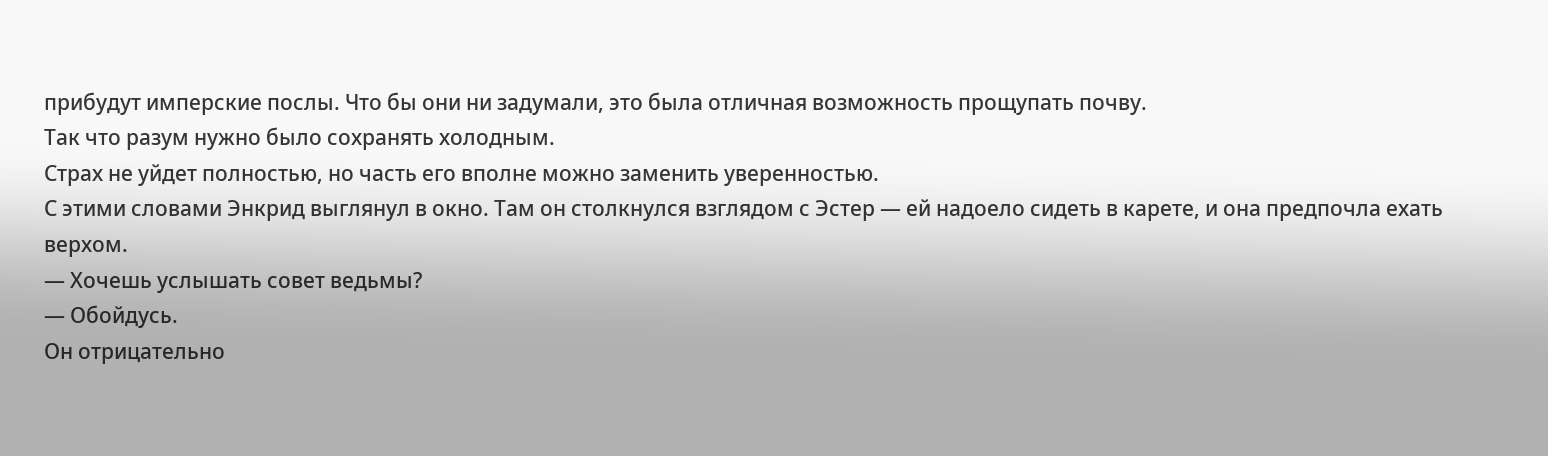прибудут имперские послы. Что бы они ни задумали, это была отличная возможность прощупать почву.
Так что разум нужно было сохранять холодным.
Страх не уйдет полностью, но часть его вполне можно заменить уверенностью.
С этими словами Энкрид выглянул в окно. Там он столкнулся взглядом с Эстер — ей надоело сидеть в карете, и она предпочла ехать верхом.
— Хочешь услышать совет ведьмы?
— Обойдусь.
Он отрицательно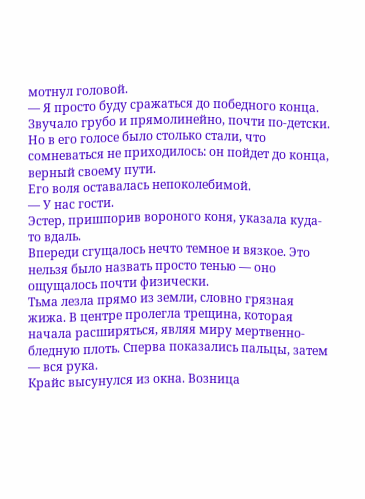мотнул головой.
— Я просто буду сражаться до победного конца.
Звучало грубо и прямолинейно, почти по-детски. Но в его голосе было столько стали, что сомневаться не приходилось: он пойдет до конца, верный своему пути.
Его воля оставалась непоколебимой.
— У нас гости.
Эстер, пришпорив вороного коня, указала куда-то вдаль.
Впереди сгущалось нечто темное и вязкое. Это нельзя было назвать просто тенью — оно ощущалось почти физически.
Тьма лезла прямо из земли, словно грязная жижа. В центре пролегла трещина, которая начала расширяться, являя миру мертвенно-бледную плоть. Сперва показались пальцы, затем — вся рука.
Крайс высунулся из окна. Возница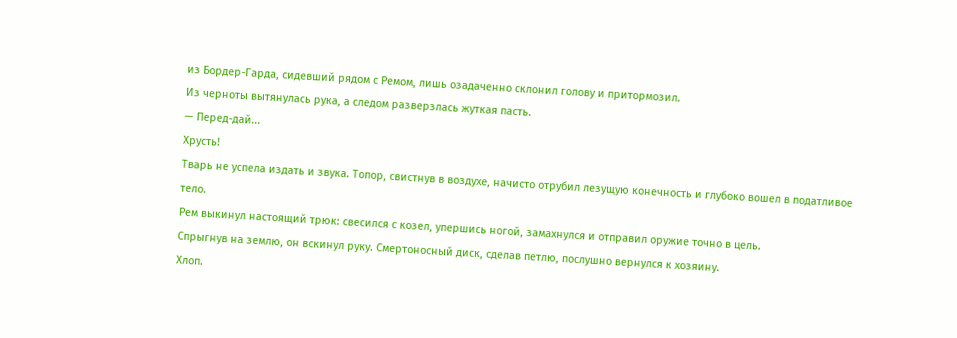из Бордер-Гарда, сидевший рядом с Ремом, лишь озадаченно склонил голову и притормозил.
Из черноты вытянулась рука, а следом разверзлась жуткая пасть.
— Перед-дай...
Хрусть!
Тварь не успела издать и звука. Топор, свистнув в воздухе, начисто отрубил лезущую конечность и глубоко вошел в податливое тело.
Рем выкинул настоящий трюк: свесился с козел, упершись ногой, замахнулся и отправил оружие точно в цель.
Спрыгнув на землю, он вскинул руку. Смертоносный диск, сделав петлю, послушно вернулся к хозяину.
Хлоп.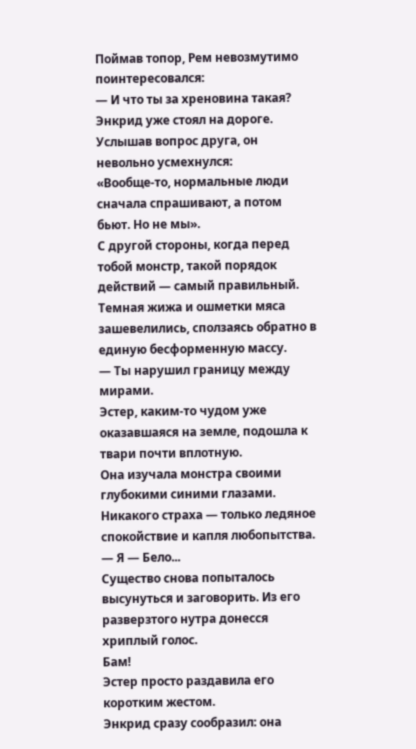Поймав топор, Рем невозмутимо поинтересовался:
— И что ты за хреновина такая?
Энкрид уже стоял на дороге. Услышав вопрос друга, он невольно усмехнулся:
«Вообще-то, нормальные люди сначала спрашивают, а потом бьют. Но не мы».
С другой стороны, когда перед тобой монстр, такой порядок действий — самый правильный.
Темная жижа и ошметки мяса зашевелились, сползаясь обратно в единую бесформенную массу.
— Ты нарушил границу между мирами.
Эстер, каким-то чудом уже оказавшаяся на земле, подошла к твари почти вплотную.
Она изучала монстра своими глубокими синими глазами. Никакого страха — только ледяное спокойствие и капля любопытства.
— Я — Бело...
Существо снова попыталось высунуться и заговорить. Из его разверзтого нутра донесся хриплый голос.
Бам!
Эстер просто раздавила его коротким жестом.
Энкрид сразу сообразил: она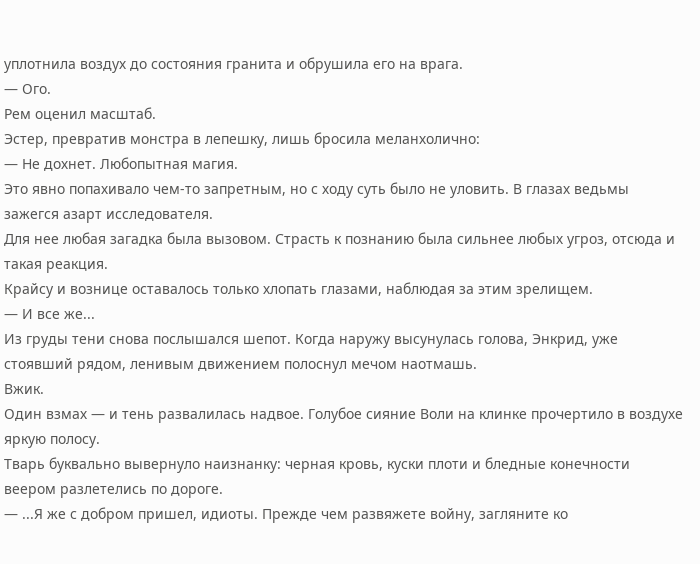уплотнила воздух до состояния гранита и обрушила его на врага.
— Ого.
Рем оценил масштаб.
Эстер, превратив монстра в лепешку, лишь бросила меланхолично:
— Не дохнет. Любопытная магия.
Это явно попахивало чем-то запретным, но с ходу суть было не уловить. В глазах ведьмы зажегся азарт исследователя.
Для нее любая загадка была вызовом. Страсть к познанию была сильнее любых угроз, отсюда и такая реакция.
Крайсу и вознице оставалось только хлопать глазами, наблюдая за этим зрелищем.
— И все же...
Из груды тени снова послышался шепот. Когда наружу высунулась голова, Энкрид, уже стоявший рядом, ленивым движением полоснул мечом наотмашь.
Вжик.
Один взмах — и тень развалилась надвое. Голубое сияние Воли на клинке прочертило в воздухе яркую полосу.
Тварь буквально вывернуло наизнанку: черная кровь, куски плоти и бледные конечности веером разлетелись по дороге.
— ...Я же с добром пришел, идиоты. Прежде чем развяжете войну, загляните ко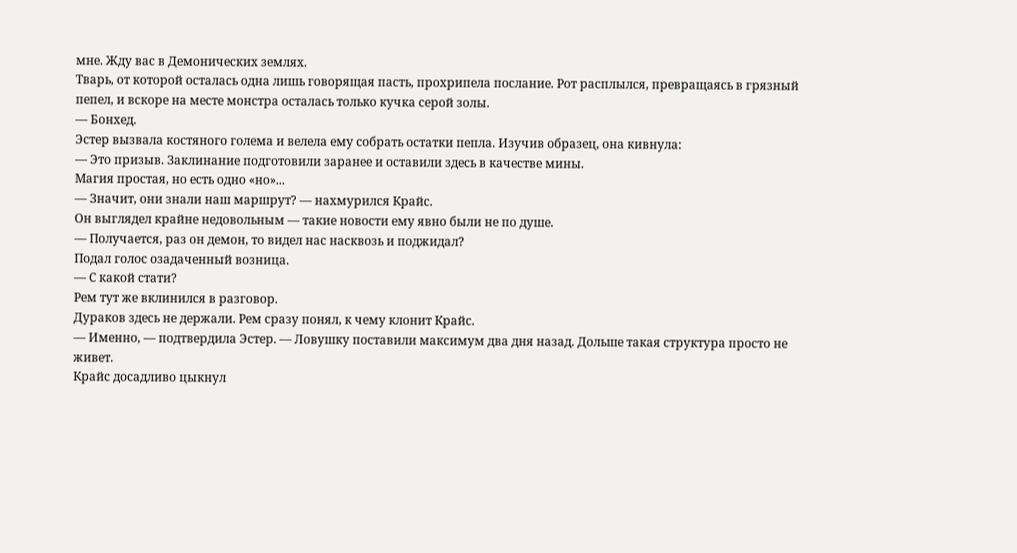мне. Жду вас в Демонических землях.
Тварь, от которой осталась одна лишь говорящая пасть, прохрипела послание. Рот расплылся, превращаясь в грязный пепел, и вскоре на месте монстра осталась только кучка серой золы.
— Бонхед.
Эстер вызвала костяного голема и велела ему собрать остатки пепла. Изучив образец, она кивнула:
— Это призыв. Заклинание подготовили заранее и оставили здесь в качестве мины.
Магия простая, но есть одно «но»...
— Значит, они знали наш маршрут? — нахмурился Крайс.
Он выглядел крайне недовольным — такие новости ему явно были не по душе.
— Получается, раз он демон, то видел нас насквозь и поджидал?
Подал голос озадаченный возница.
— С какой стати?
Рем тут же вклинился в разговор.
Дураков здесь не держали. Рем сразу понял, к чему клонит Крайс.
— Именно, — подтвердила Эстер. — Ловушку поставили максимум два дня назад. Дольше такая структура просто не живет.
Крайс досадливо цыкнул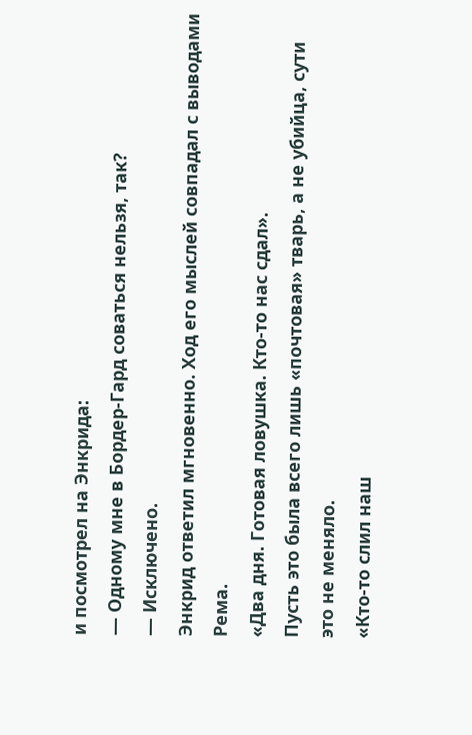и посмотрел на Энкрида:
— Одному мне в Бордер-Гард соваться нельзя, так?
— Исключено.
Энкрид ответил мгновенно. Ход его мыслей совпадал с выводами Рема.
«Два дня. Готовая ловушка. Кто-то нас сдал».
Пусть это была всего лишь «почтовая» тварь, а не убийца, сути это не меняло.
«Кто-то слил наш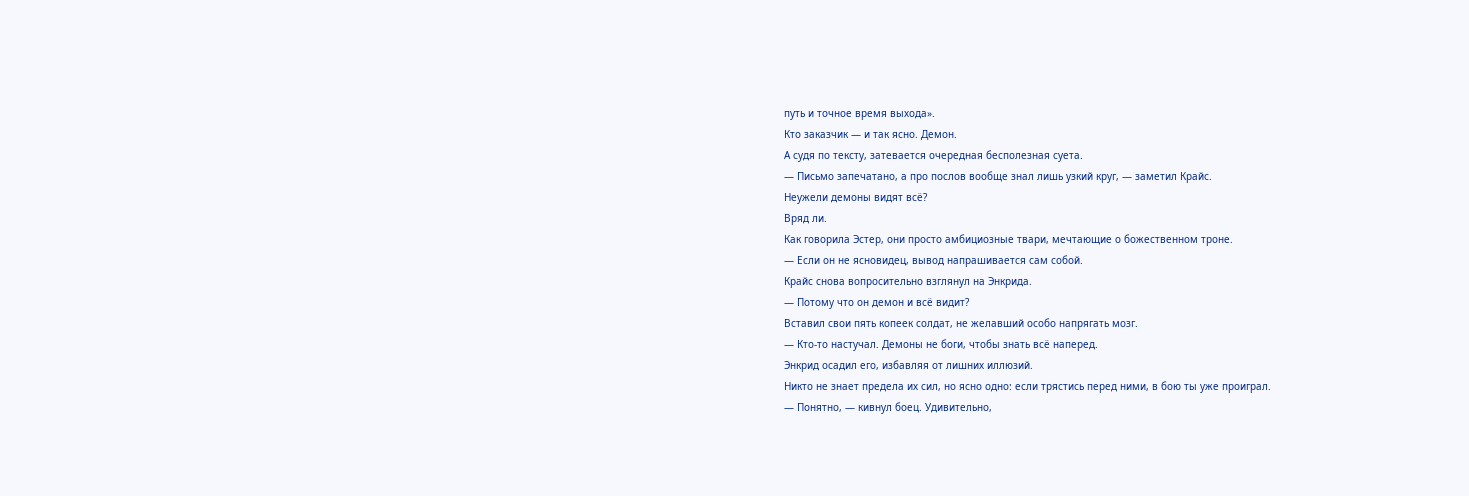путь и точное время выхода».
Кто заказчик — и так ясно. Демон.
А судя по тексту, затевается очередная бесполезная суета.
— Письмо запечатано, а про послов вообще знал лишь узкий круг, — заметил Крайс.
Неужели демоны видят всё?
Вряд ли.
Как говорила Эстер, они просто амбициозные твари, мечтающие о божественном троне.
— Если он не ясновидец, вывод напрашивается сам собой.
Крайс снова вопросительно взглянул на Энкрида.
— Потому что он демон и всё видит?
Вставил свои пять копеек солдат, не желавший особо напрягать мозг.
— Кто-то настучал. Демоны не боги, чтобы знать всё наперед.
Энкрид осадил его, избавляя от лишних иллюзий.
Никто не знает предела их сил, но ясно одно: если трястись перед ними, в бою ты уже проиграл.
— Понятно, — кивнул боец. Удивительно,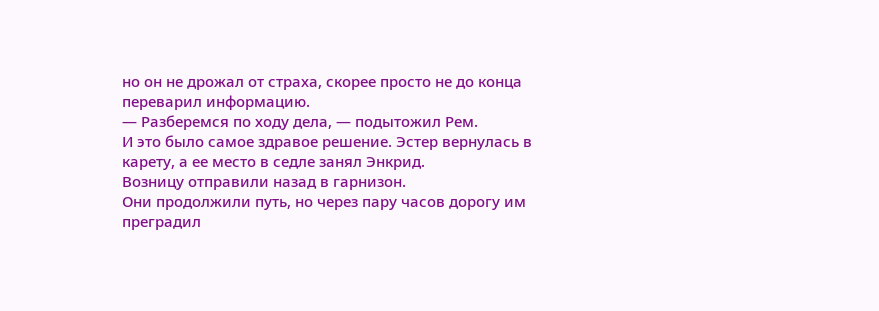но он не дрожал от страха, скорее просто не до конца переварил информацию.
— Разберемся по ходу дела, — подытожил Рем.
И это было самое здравое решение. Эстер вернулась в карету, а ее место в седле занял Энкрид.
Возницу отправили назад в гарнизон.
Они продолжили путь, но через пару часов дорогу им преградил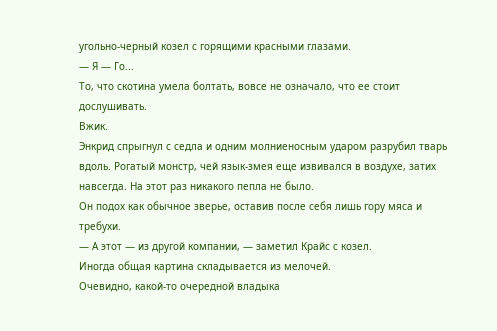угольно-черный козел с горящими красными глазами.
— Я — Го...
То, что скотина умела болтать, вовсе не означало, что ее стоит дослушивать.
Вжик.
Энкрид спрыгнул с седла и одним молниеносным ударом разрубил тварь вдоль. Рогатый монстр, чей язык-змея еще извивался в воздухе, затих навсегда. На этот раз никакого пепла не было.
Он подох как обычное зверье, оставив после себя лишь гору мяса и требухи.
— А этот — из другой компании, — заметил Крайс с козел.
Иногда общая картина складывается из мелочей.
Очевидно, какой-то очередной владыка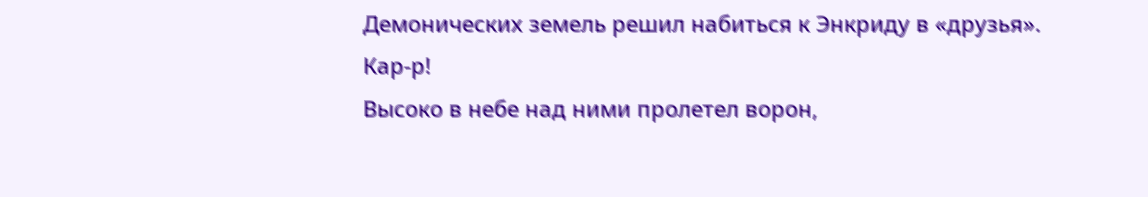Демонических земель решил набиться к Энкриду в «друзья».
Кар-р!
Высоко в небе над ними пролетел ворон,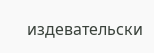издевательски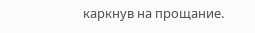каркнув на прощание.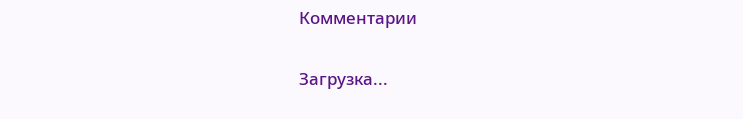Комментарии

Загрузка...